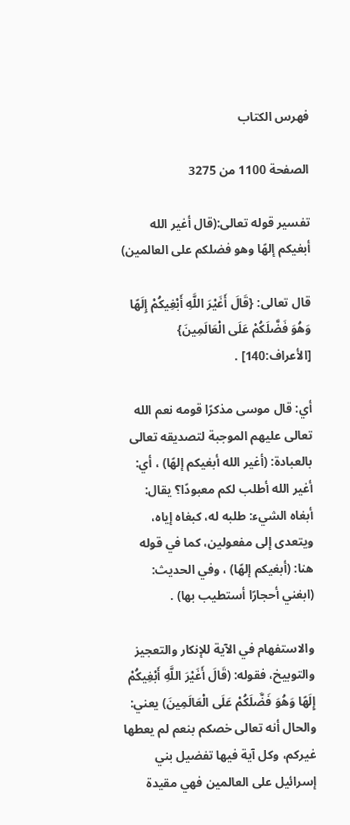فهرس الكتاب

الصفحة 1100 من 3275

تفسير قوله تعالى:(قال أغير الله أبغيكم إلهًا وهو فضلكم على العالمين)

قال تعالى: {قَالَ أَغَيْرَ اللَّهِ أَبْغِيكُمْ إِلَهًا وَهُوَ فَضَّلَكُمْ عَلَى الْعَالَمِينَ} [الأعراف:140] .

أي: قال موسى مذكرًا قومه نعم الله تعالى عليهم الموجبة لتصديقه تعالى بالعبادة: (أغير الله أبغيكم إلهًا) ، أي: أغير الله أطلب لكم معبودًا؟ يقال: أبغاه الشيء: طلبه له، كبغاه إياه، ويتعدى إلى مفعولين، كما في قوله هنا: (أبغيكم إلهًا) ، وفي الحديث: (ابغني أحجارًا أستطيب بها) .

والاستفهام في الآية للإنكار والتعجيز والتوبيخ، فقوله: (قَالَ أَغَيْرَ اللَّهِ أَبْغِيكُمْ إِلَهًا وَهُوَ فَضَّلَكُمْ عَلَى الْعَالَمِينَ) يعني: والحال أنه تعالى خصكم بنعم لم يعطها غيركم، وكل آية فيها تفضيل بني إسرائيل على العالمين فهي مقيدة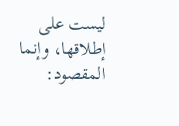ليست على إطلاقها، وإنما المقصود: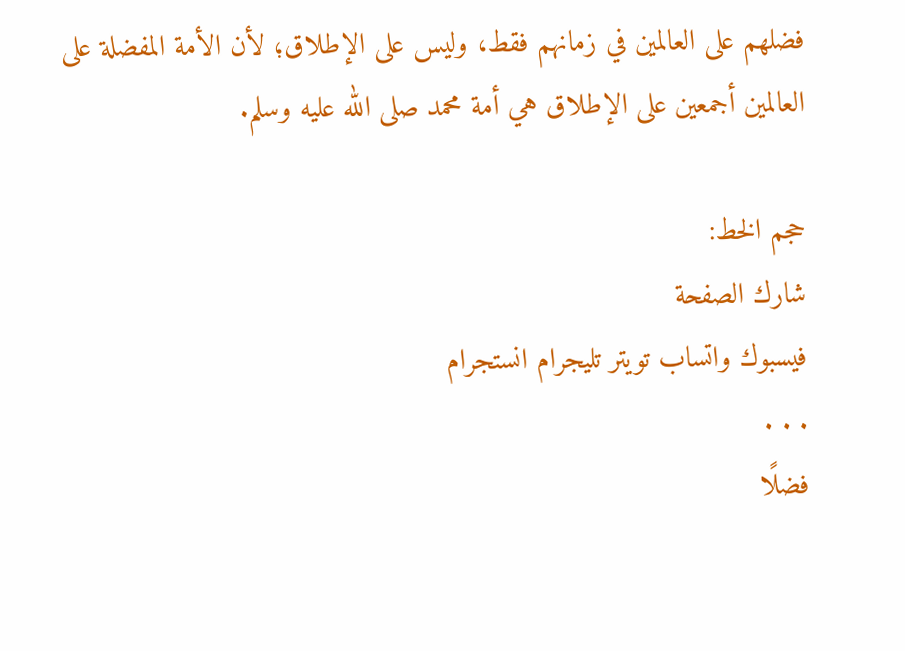فضلهم على العالمين في زمانهم فقط، وليس على الإطلاق؛ لأن الأمة المفضلة على العالمين أجمعين على الإطلاق هي أمة محمد صلى الله عليه وسلم.

حجم الخط:
شارك الصفحة
فيسبوك واتساب تويتر تليجرام انستجرام
. . .
فضلًا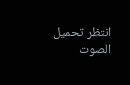انتظر تحميل الصوت